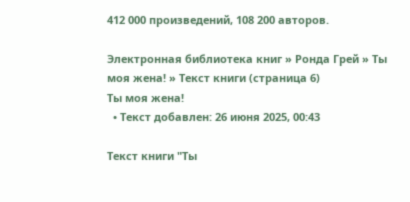412 000 произведений, 108 200 авторов.

Электронная библиотека книг » Ронда Грей » Ты моя жена! » Текст книги (страница 6)
Ты моя жена!
  • Текст добавлен: 26 июня 2025, 00:43

Текст книги "Ты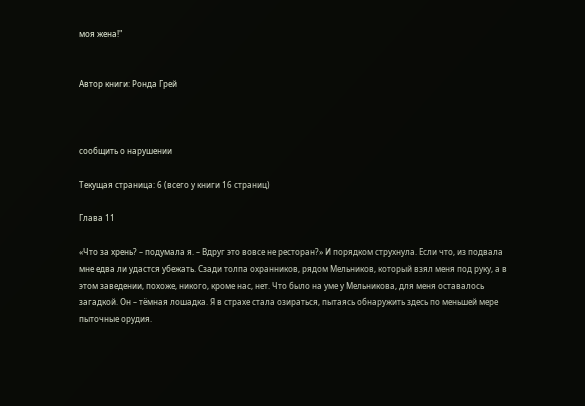моя жена!"


Автор книги: Ронда Грей



сообщить о нарушении

Текущая страница: 6 (всего у книги 16 страниц)

Глава 11

«Что за хрень? – подумала я. – Вдруг это вовсе не ресторан?» И порядком струхнула. Если что, из подвала мне едва ли удастся убежать. Сзади толпа охранников, рядом Мельников, который взял меня под руку, а в этом заведении, похоже, никого, кроме нас, нет. Что было на уме у Мельникова, для меня оставалось загадкой. Он – тёмная лошадка. Я в страхе стала озираться, пытаясь обнаружить здесь по меньшей мере пыточные орудия.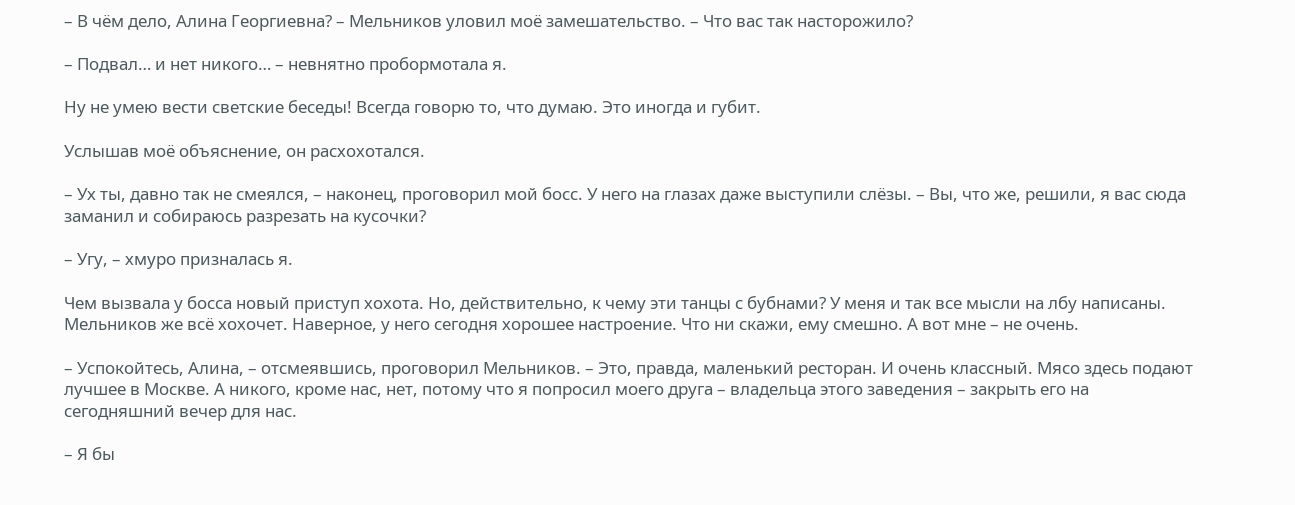– В чём дело, Алина Георгиевна? – Мельников уловил моё замешательство. – Что вас так насторожило?

– Подвал… и нет никого… – невнятно пробормотала я.

Ну не умею вести светские беседы! Всегда говорю то, что думаю. Это иногда и губит.

Услышав моё объяснение, он расхохотался.

– Ух ты, давно так не смеялся, – наконец, проговорил мой босс. У него на глазах даже выступили слёзы. – Вы, что же, решили, я вас сюда заманил и собираюсь разрезать на кусочки?

– Угу, – хмуро призналась я.

Чем вызвала у босса новый приступ хохота. Но, действительно, к чему эти танцы с бубнами? У меня и так все мысли на лбу написаны. Мельников же всё хохочет. Наверное, у него сегодня хорошее настроение. Что ни скажи, ему смешно. А вот мне – не очень.

– Успокойтесь, Алина, – отсмеявшись, проговорил Мельников. – Это, правда, маленький ресторан. И очень классный. Мясо здесь подают лучшее в Москве. А никого, кроме нас, нет, потому что я попросил моего друга – владельца этого заведения – закрыть его на сегодняшний вечер для нас.

– Я бы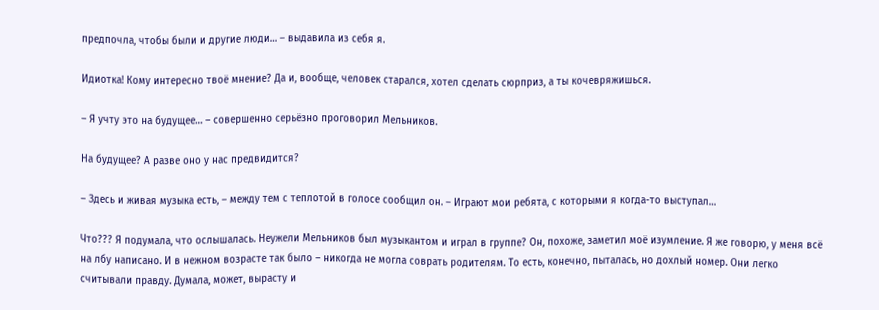предпочла, чтобы были и другие люди… – выдавила из себя я.

Идиотка! Кому интересно твоё мнение? Да и, вообще, человек старался, хотел сделать сюрприз, а ты кочевряжишься.

– Я учту это на будущее… – совершенно серьёзно проговорил Мельников.

На будущее? А разве оно у нас предвидится?

– Здесь и живая музыка есть, – между тем с теплотой в голосе сообщил он. – Играют мои ребята, с которыми я когда-то выступал…

Что??? Я подумала, что ослышалась. Неужели Мельников был музыкантом и играл в группе? Он, похоже, заметил моё изумление. Я же говорю, у меня всё на лбу написано. И в нежном возрасте так было – никогда не могла соврать родителям. То есть, конечно, пыталась, но дохлый номер. Они легко считывали правду. Думала, может, вырасту и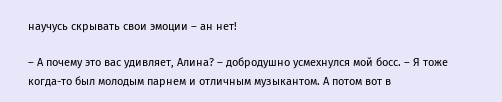научусь скрывать свои эмоции – ан нет!

– А почему это вас удивляет, Алина? – добродушно усмехнулся мой босс. – Я тоже когда-то был молодым парнем и отличным музыкантом. А потом вот в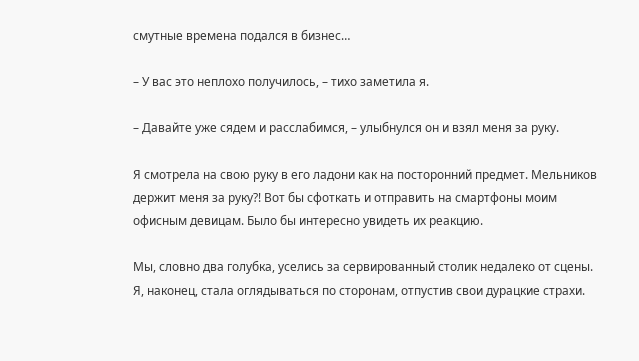смутные времена подался в бизнес…

– У вас это неплохо получилось, – тихо заметила я.

– Давайте уже сядем и расслабимся, – улыбнулся он и взял меня за руку.

Я смотрела на свою руку в его ладони как на посторонний предмет. Мельников держит меня за руку?! Вот бы сфоткать и отправить на смартфоны моим офисным девицам. Было бы интересно увидеть их реакцию.

Мы, словно два голубка, уселись за сервированный столик недалеко от сцены. Я, наконец, стала оглядываться по сторонам, отпустив свои дурацкие страхи.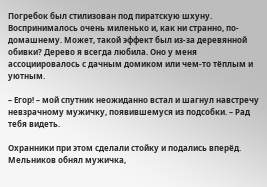Погребок был стилизован под пиратскую шхуну. Воспринималось очень миленько и, как ни странно, по-домашнему. Может, такой эффект был из-за деревянной обивки? Дерево я всегда любила. Оно у меня ассоциировалось с дачным домиком или чем-то тёплым и уютным.

– Егор! – мой спутник неожиданно встал и шагнул навстречу невзрачному мужичку, появившемуся из подсобки. – Рад тебя видеть.

Охранники при этом сделали стойку и подались вперёд. Мельников обнял мужичка,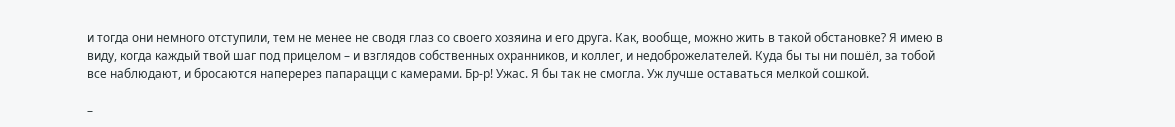и тогда они немного отступили, тем не менее не сводя глаз со своего хозяина и его друга. Как, вообще, можно жить в такой обстановке? Я имею в виду, когда каждый твой шаг под прицелом – и взглядов собственных охранников, и коллег, и недоброжелателей. Куда бы ты ни пошёл, за тобой все наблюдают, и бросаются наперерез папарацци с камерами. Бр-р! Ужас. Я бы так не смогла. Уж лучше оставаться мелкой сошкой.

–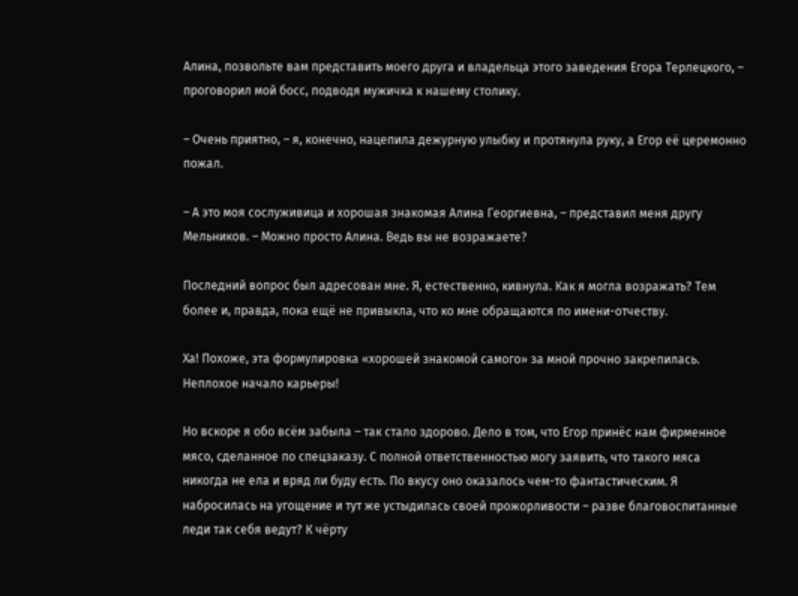Алина, позвольте вам представить моего друга и владельца этого заведения Егора Терлецкого, – проговорил мой босс, подводя мужичка к нашему столику.

– Очень приятно, – я, конечно, нацепила дежурную улыбку и протянула руку, а Егор её церемонно пожал.

– А это моя сослуживица и хорошая знакомая Алина Георгиевна, – представил меня другу Мельников. – Можно просто Алина. Ведь вы не возражаете?

Последний вопрос был адресован мне. Я, естественно, кивнула. Как я могла возражать? Тем более и, правда, пока ещё не привыкла, что ко мне обращаются по имени-отчеству.

Ха! Похоже, эта формулировка «хорошей знакомой самого» за мной прочно закрепилась. Неплохое начало карьеры!

Но вскоре я обо всём забыла – так стало здорово. Дело в том, что Егор принёс нам фирменное мясо, сделанное по спецзаказу. С полной ответственностью могу заявить, что такого мяса никогда не ела и вряд ли буду есть. По вкусу оно оказалось чем-то фантастическим. Я набросилась на угощение и тут же устыдилась своей прожорливости – разве благовоспитанные леди так себя ведут? К чёрту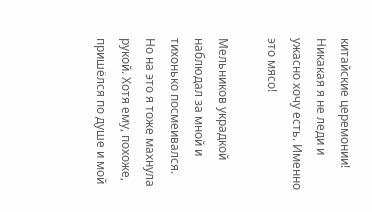китайские церемонии! Никакая я не леди и ужасно хочу есть. Именно это мясо!

Мельников украдкой наблюдал за мной и тихонько посмеивался. Но на это я тоже махнула рукой. Хотя ему, похоже, пришёлся по душе и мой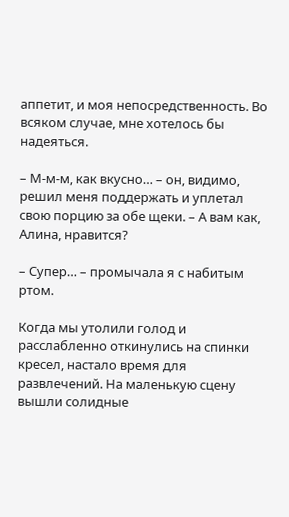аппетит, и моя непосредственность. Во всяком случае, мне хотелось бы надеяться.

– М-м-м, как вкусно… – он, видимо, решил меня поддержать и уплетал свою порцию за обе щеки. – А вам как, Алина, нравится?

– Супер… – промычала я с набитым ртом.

Когда мы утолили голод и расслабленно откинулись на спинки кресел, настало время для развлечений. На маленькую сцену вышли солидные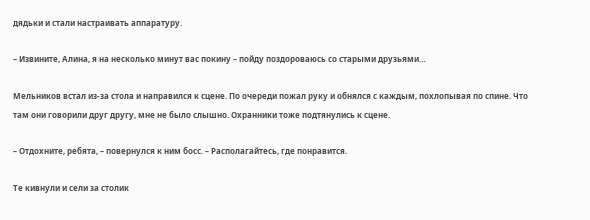дядьки и стали настраивать аппаратуру.

– Извините, Алина, я на несколько минут вас покину – пойду поздороваюсь со старыми друзьями…

Мельников встал из-за стола и направился к сцене. По очереди пожал руку и обнялся с каждым, похлопывая по спине. Что там они говорили друг другу, мне не было слышно. Охранники тоже подтянулись к сцене.

– Отдохните, ребята, – повернулся к ним босс. – Располагайтесь, где понравится.

Те кивнули и сели за столик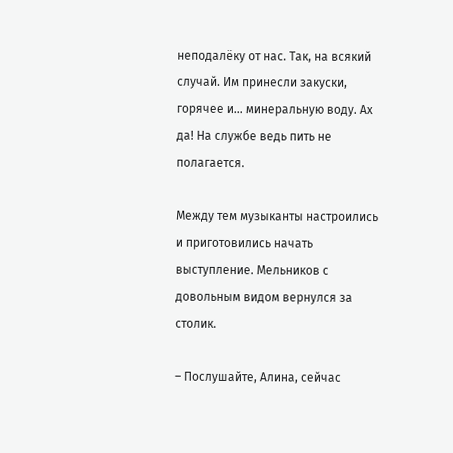неподалёку от нас. Так, на всякий случай. Им принесли закуски, горячее и… минеральную воду. Ах да! На службе ведь пить не полагается.

Между тем музыканты настроились и приготовились начать выступление. Мельников с довольным видом вернулся за столик.

– Послушайте, Алина, сейчас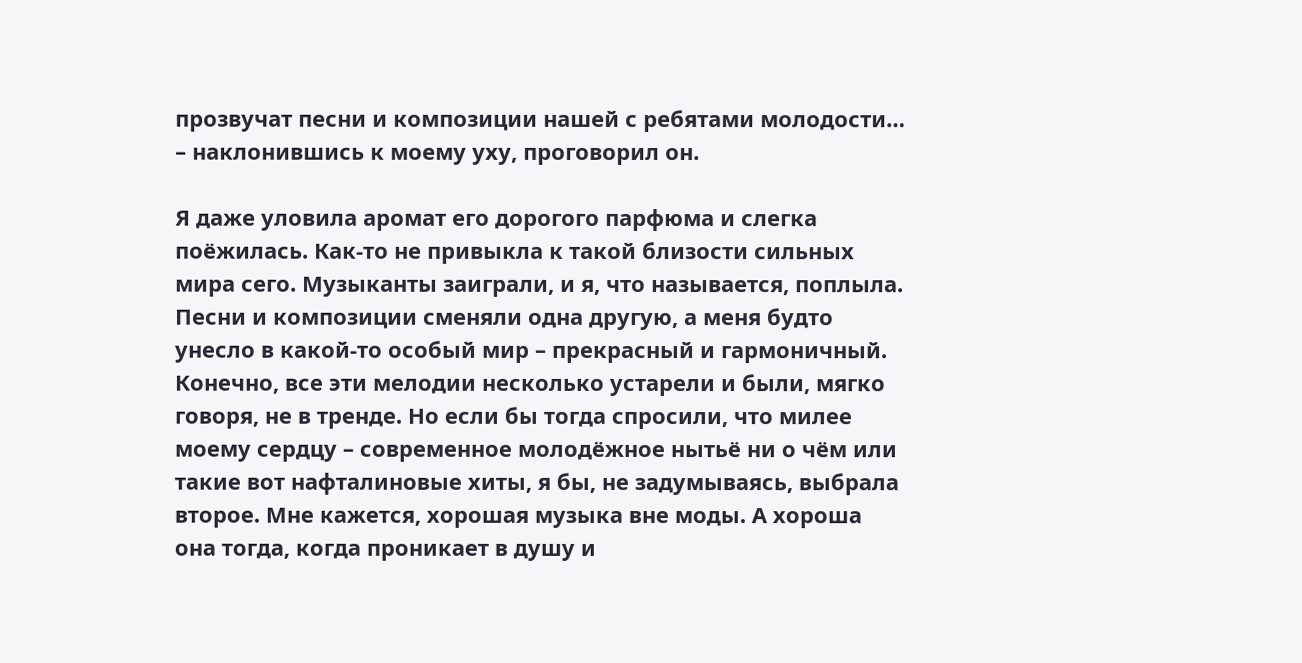прозвучат песни и композиции нашей с ребятами молодости… – наклонившись к моему уху, проговорил он.

Я даже уловила аромат его дорогого парфюма и слегка поёжилась. Как-то не привыкла к такой близости сильных мира сего. Музыканты заиграли, и я, что называется, поплыла. Песни и композиции сменяли одна другую, а меня будто унесло в какой-то особый мир – прекрасный и гармоничный. Конечно, все эти мелодии несколько устарели и были, мягко говоря, не в тренде. Но если бы тогда спросили, что милее моему сердцу – современное молодёжное нытьё ни о чём или такие вот нафталиновые хиты, я бы, не задумываясь, выбрала второе. Мне кажется, хорошая музыка вне моды. А хороша она тогда, когда проникает в душу и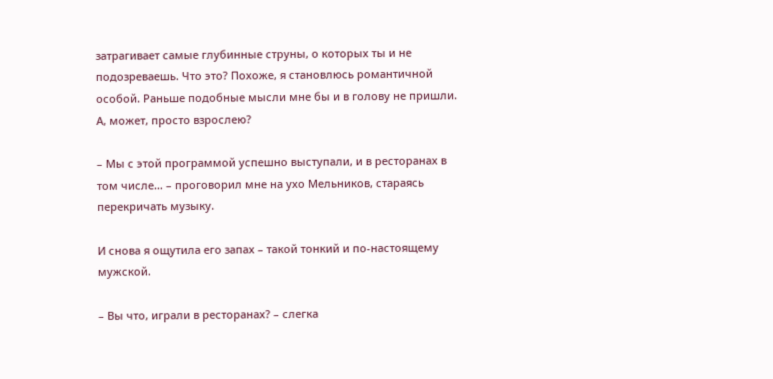затрагивает самые глубинные струны, о которых ты и не подозреваешь. Что это? Похоже, я становлюсь романтичной особой. Раньше подобные мысли мне бы и в голову не пришли. А, может, просто взрослею?

– Мы с этой программой успешно выступали, и в ресторанах в том числе… – проговорил мне на ухо Мельников, стараясь перекричать музыку.

И снова я ощутила его запах – такой тонкий и по-настоящему мужской.

– Вы что, играли в ресторанах? – слегка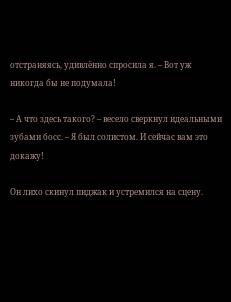отстраняясь, удивлённо спросила я. – Вот уж никогда бы не подумала!

– А что здесь такого? – весело сверкнул идеальными зубами босс. – Я был солистом. И сейчас вам это докажу!

Он лихо скинул пиджак и устремился на сцену.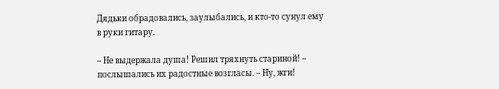Дядьки обрадовались, заулыбались, и кто-то сунул ему в руки гитару.

– Не выдержала душа! Решил тряхнуть стариной! – послышались их радостные возгласы. – Ну, жги!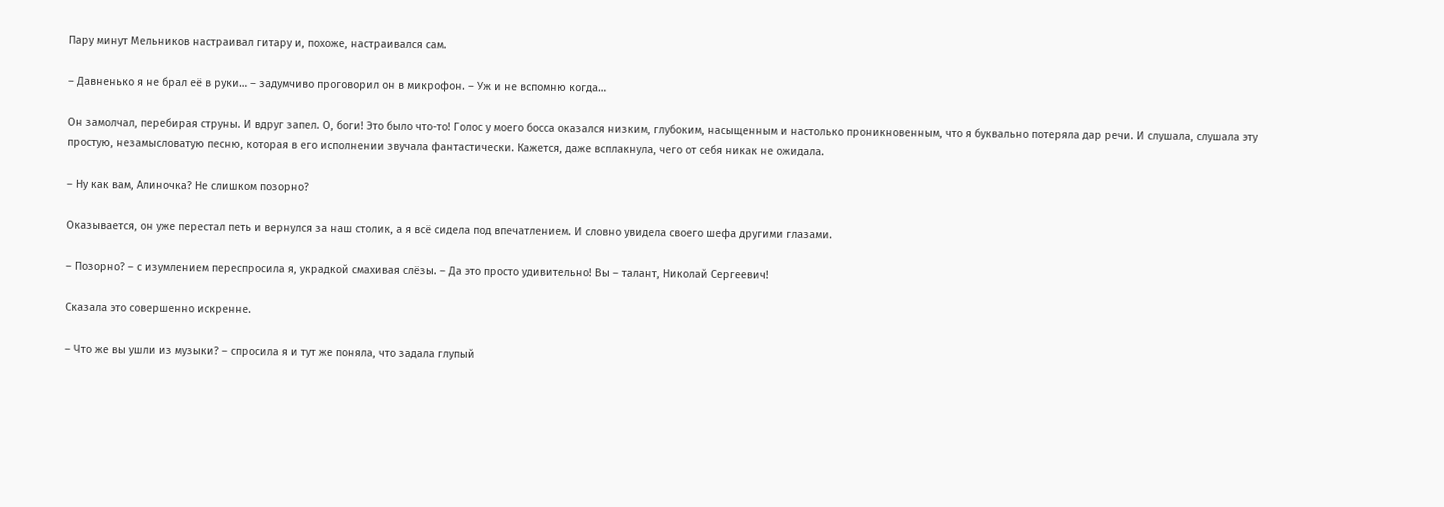Пару минут Мельников настраивал гитару и, похоже, настраивался сам.

– Давненько я не брал её в руки… – задумчиво проговорил он в микрофон. – Уж и не вспомню когда…

Он замолчал, перебирая струны. И вдруг запел. О, боги! Это было что-то! Голос у моего босса оказался низким, глубоким, насыщенным и настолько проникновенным, что я буквально потеряла дар речи. И слушала, слушала эту простую, незамысловатую песню, которая в его исполнении звучала фантастически. Кажется, даже всплакнула, чего от себя никак не ожидала.

– Ну как вам, Алиночка? Не слишком позорно?

Оказывается, он уже перестал петь и вернулся за наш столик, а я всё сидела под впечатлением. И словно увидела своего шефа другими глазами.

– Позорно? – с изумлением переспросила я, украдкой смахивая слёзы. – Да это просто удивительно! Вы – талант, Николай Сергеевич!

Сказала это совершенно искренне.

– Что же вы ушли из музыки? – спросила я и тут же поняла, что задала глупый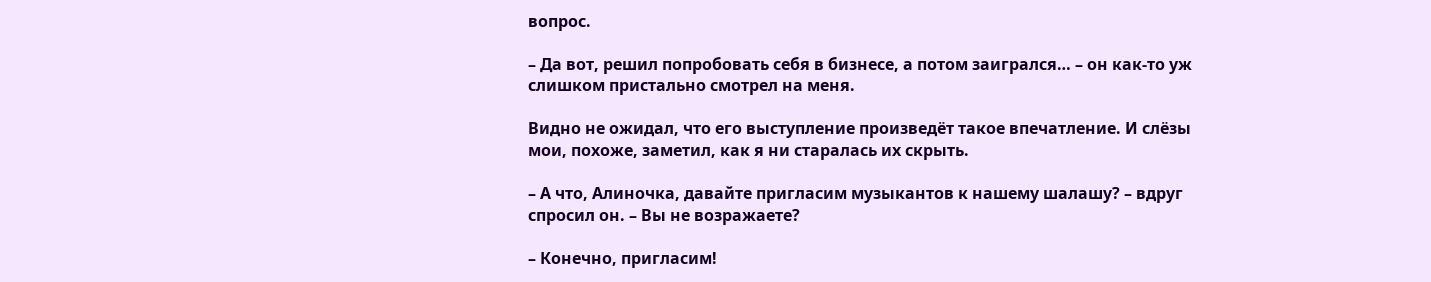вопрос.

– Да вот, решил попробовать себя в бизнесе, а потом заигрался… – он как-то уж слишком пристально смотрел на меня.

Видно не ожидал, что его выступление произведёт такое впечатление. И слёзы мои, похоже, заметил, как я ни старалась их скрыть.

– А что, Алиночка, давайте пригласим музыкантов к нашему шалашу? – вдруг спросил он. – Вы не возражаете?

– Конечно, пригласим!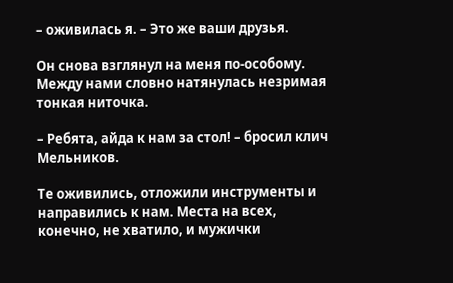– оживилась я. – Это же ваши друзья.

Он снова взглянул на меня по-особому. Между нами словно натянулась незримая тонкая ниточка.

– Ребята, айда к нам за стол! – бросил клич Мельников.

Те оживились, отложили инструменты и направились к нам. Места на всех, конечно, не хватило, и мужички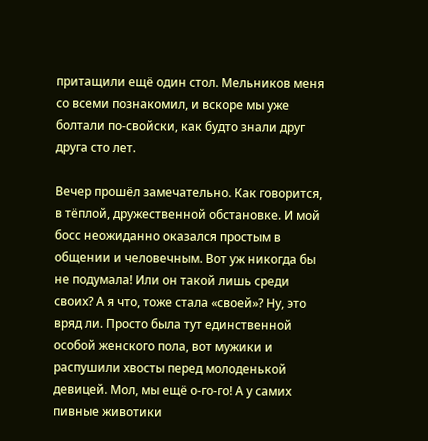притащили ещё один стол. Мельников меня со всеми познакомил, и вскоре мы уже болтали по-свойски, как будто знали друг друга сто лет.

Вечер прошёл замечательно. Как говорится, в тёплой, дружественной обстановке. И мой босс неожиданно оказался простым в общении и человечным. Вот уж никогда бы не подумала! Или он такой лишь среди своих? А я что, тоже стала «своей»? Ну, это вряд ли. Просто была тут единственной особой женского пола, вот мужики и распушили хвосты перед молоденькой девицей. Мол, мы ещё о-го-го! А у самих пивные животики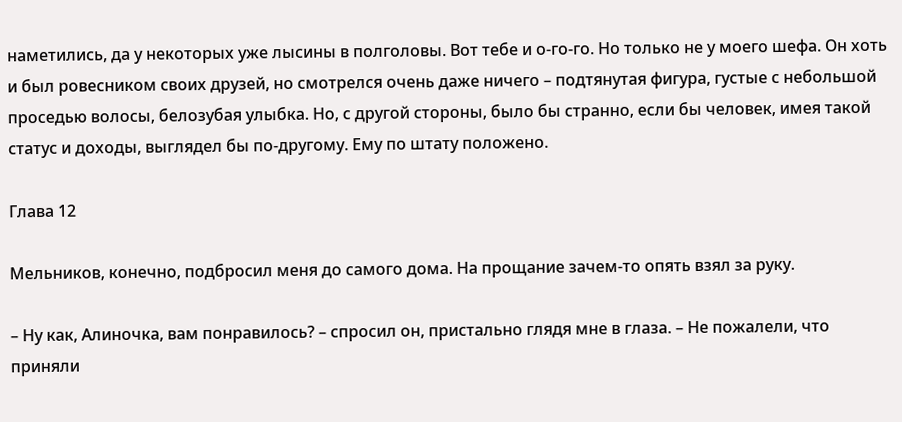наметились, да у некоторых уже лысины в полголовы. Вот тебе и о-го-го. Но только не у моего шефа. Он хоть и был ровесником своих друзей, но смотрелся очень даже ничего – подтянутая фигура, густые с небольшой проседью волосы, белозубая улыбка. Но, с другой стороны, было бы странно, если бы человек, имея такой статус и доходы, выглядел бы по-другому. Ему по штату положено.

Глава 12

Мельников, конечно, подбросил меня до самого дома. На прощание зачем-то опять взял за руку.

– Ну как, Алиночка, вам понравилось? – спросил он, пристально глядя мне в глаза. – Не пожалели, что приняли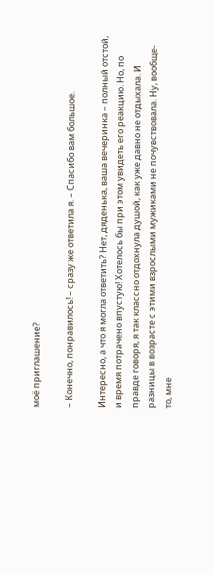моё приглашение?

– Конечно, понравилось! – сразу же ответила я. – Спасибо вам большое.

Интересно, а что я могла ответить? Нет, дяденька, ваша вечеринка – полный отстой, и время потрачено впустую! Хотелось бы при этом увидеть его реакцию. Но, по правде говоря, я так классно отдохнула душой, как уже давно не отдыхала. И разницы в возрасте с этими взрослыми мужиками не почувствовала. Ну, вообще-то, мне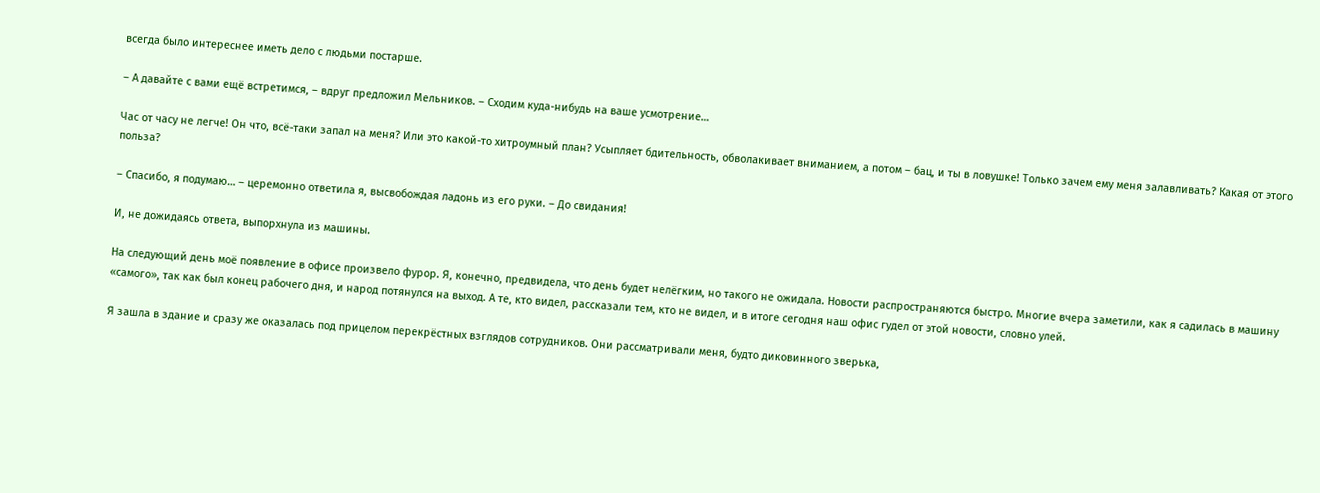всегда было интереснее иметь дело с людьми постарше.

– А давайте с вами ещё встретимся, – вдруг предложил Мельников. – Сходим куда-нибудь на ваше усмотрение…

Час от часу не легче! Он что, всё-таки запал на меня? Или это какой-то хитроумный план? Усыпляет бдительность, обволакивает вниманием, а потом – бац, и ты в ловушке! Только зачем ему меня залавливать? Какая от этого польза?

– Спасибо, я подумаю… – церемонно ответила я, высвобождая ладонь из его руки. – До свидания!

И, не дожидаясь ответа, выпорхнула из машины.

На следующий день моё появление в офисе произвело фурор. Я, конечно, предвидела, что день будет нелёгким, но такого не ожидала. Новости распространяются быстро. Многие вчера заметили, как я садилась в машину «самого», так как был конец рабочего дня, и народ потянулся на выход. А те, кто видел, рассказали тем, кто не видел, и в итоге сегодня наш офис гудел от этой новости, словно улей.

Я зашла в здание и сразу же оказалась под прицелом перекрёстных взглядов сотрудников. Они рассматривали меня, будто диковинного зверька,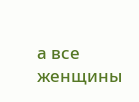а все женщины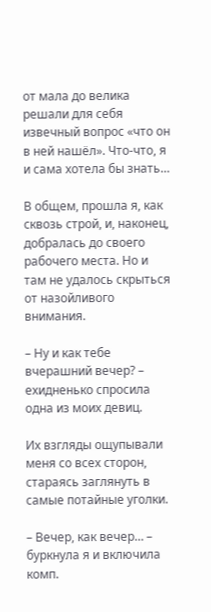от мала до велика решали для себя извечный вопрос «что он в ней нашёл». Что-что, я и сама хотела бы знать…

В общем, прошла я, как сквозь строй, и, наконец, добралась до своего рабочего места. Но и там не удалось скрыться от назойливого внимания.

– Ну и как тебе вчерашний вечер? – ехидненько спросила одна из моих девиц.

Их взгляды ощупывали меня со всех сторон, стараясь заглянуть в самые потайные уголки.

– Вечер, как вечер… – буркнула я и включила комп.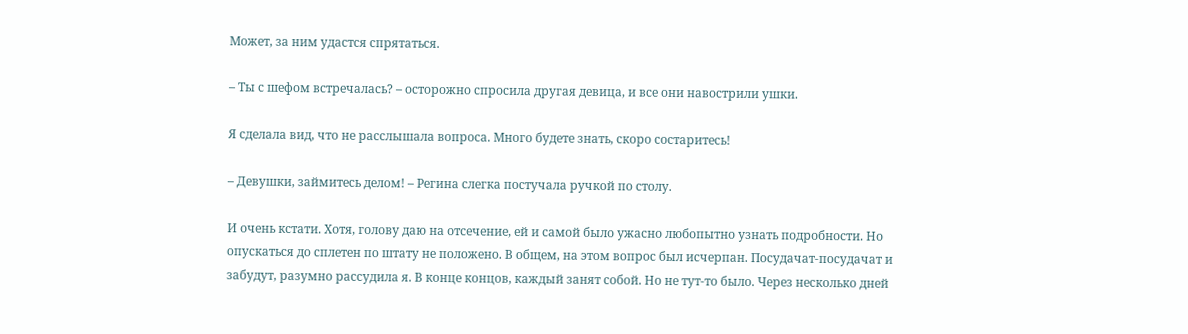Может, за ним удастся спрятаться.

– Ты с шефом встречалась? – осторожно спросила другая девица, и все они навострили ушки.

Я сделала вид, что не расслышала вопроса. Много будете знать, скоро состаритесь!

– Девушки, займитесь делом! – Регина слегка постучала ручкой по столу.

И очень кстати. Хотя, голову даю на отсечение, ей и самой было ужасно любопытно узнать подробности. Но опускаться до сплетен по штату не положено. В общем, на этом вопрос был исчерпан. Посудачат-посудачат и забудут, разумно рассудила я. В конце концов, каждый занят собой. Но не тут-то было. Через несколько дней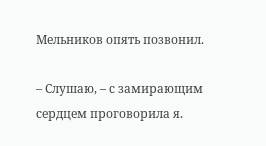Мельников опять позвонил.

– Слушаю, – с замирающим сердцем проговорила я.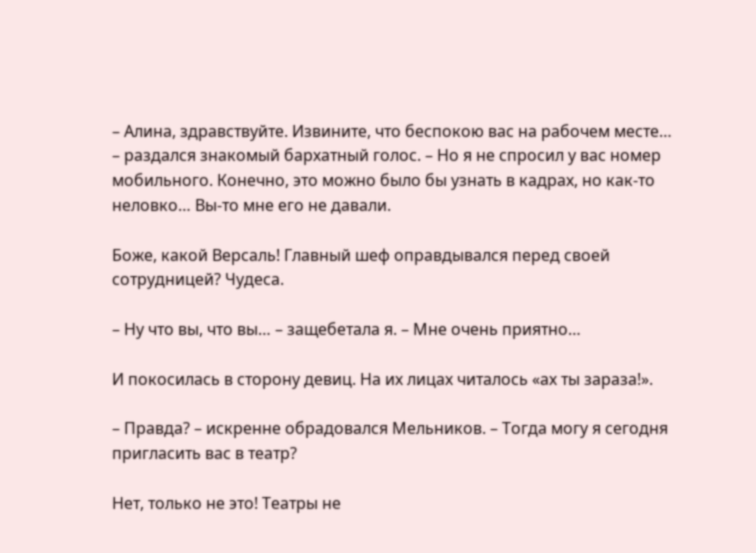– Алина, здравствуйте. Извините, что беспокою вас на рабочем месте… – раздался знакомый бархатный голос. – Но я не спросил у вас номер мобильного. Конечно, это можно было бы узнать в кадрах, но как-то неловко… Вы-то мне его не давали.

Боже, какой Версаль! Главный шеф оправдывался перед своей сотрудницей? Чудеса.

– Ну что вы, что вы… – защебетала я. – Мне очень приятно…

И покосилась в сторону девиц. На их лицах читалось «ах ты зараза!».

– Правда? – искренне обрадовался Мельников. – Тогда могу я сегодня пригласить вас в театр?

Нет, только не это! Театры не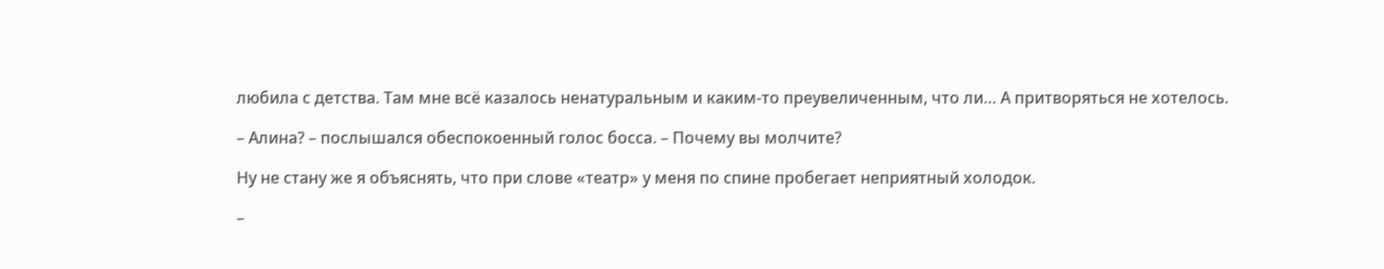любила с детства. Там мне всё казалось ненатуральным и каким-то преувеличенным, что ли… А притворяться не хотелось.

– Алина? – послышался обеспокоенный голос босса. – Почему вы молчите?

Ну не стану же я объяснять, что при слове «театр» у меня по спине пробегает неприятный холодок.

–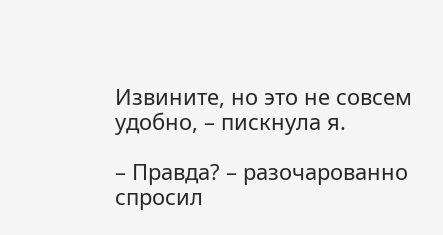Извините, но это не совсем удобно, – пискнула я.

– Правда? – разочарованно спросил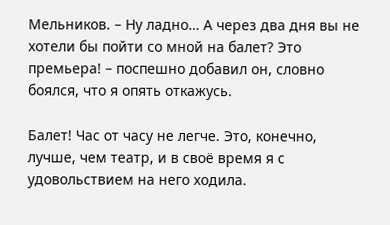Мельников. – Ну ладно… А через два дня вы не хотели бы пойти со мной на балет? Это премьера! – поспешно добавил он, словно боялся, что я опять откажусь.

Балет! Час от часу не легче. Это, конечно, лучше, чем театр, и в своё время я с удовольствием на него ходила.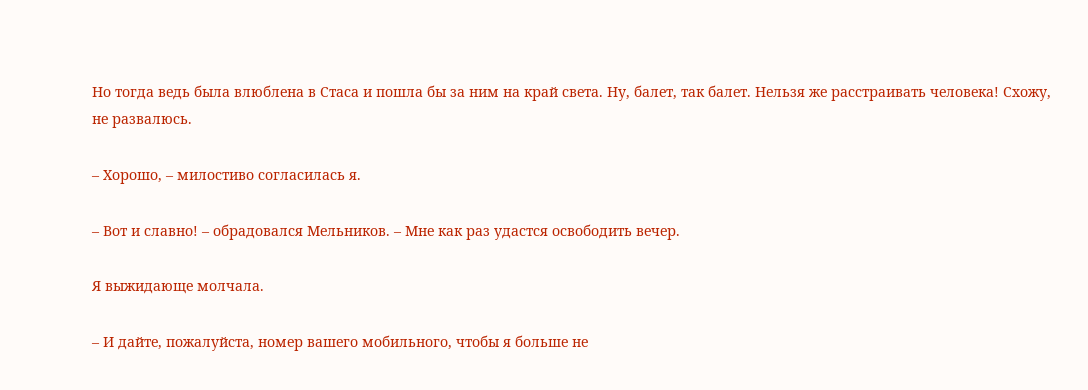Но тогда ведь была влюблена в Стаса и пошла бы за ним на край света. Ну, балет, так балет. Нельзя же расстраивать человека! Схожу, не развалюсь.

– Хорошо, – милостиво согласилась я.

– Вот и славно! – обрадовался Мельников. – Мне как раз удастся освободить вечер.

Я выжидающе молчала.

– И дайте, пожалуйста, номер вашего мобильного, чтобы я больше не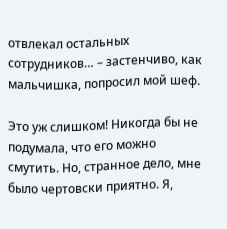отвлекал остальных сотрудников… – застенчиво, как мальчишка, попросил мой шеф.

Это уж слишком! Никогда бы не подумала, что его можно смутить. Но, странное дело, мне было чертовски приятно. Я,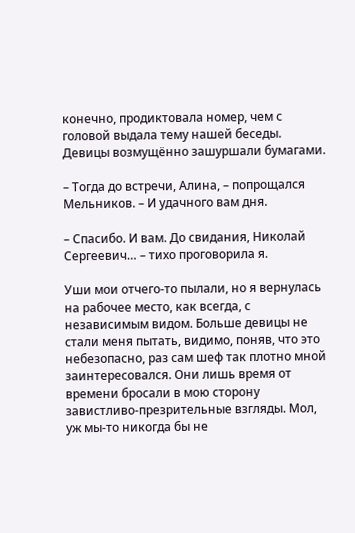конечно, продиктовала номер, чем с головой выдала тему нашей беседы. Девицы возмущённо зашуршали бумагами.

– Тогда до встречи, Алина, – попрощался Мельников. – И удачного вам дня.

– Спасибо. И вам. До свидания, Николай Сергеевич… – тихо проговорила я.

Уши мои отчего-то пылали, но я вернулась на рабочее место, как всегда, с независимым видом. Больше девицы не стали меня пытать, видимо, поняв, что это небезопасно, раз сам шеф так плотно мной заинтересовался. Они лишь время от времени бросали в мою сторону завистливо-презрительные взгляды. Мол, уж мы-то никогда бы не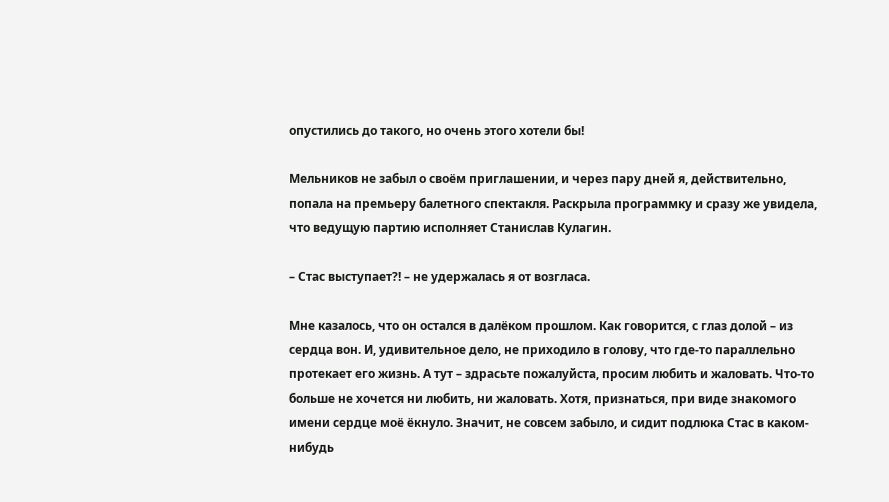опустились до такого, но очень этого хотели бы!

Мельников не забыл о своём приглашении, и через пару дней я, действительно, попала на премьеру балетного спектакля. Раскрыла программку и сразу же увидела, что ведущую партию исполняет Станислав Кулагин.

– Стас выступает?! – не удержалась я от возгласа.

Мне казалось, что он остался в далёком прошлом. Как говорится, с глаз долой – из сердца вон. И, удивительное дело, не приходило в голову, что где-то параллельно протекает его жизнь. А тут – здрасьте пожалуйста, просим любить и жаловать. Что-то больше не хочется ни любить, ни жаловать. Хотя, признаться, при виде знакомого имени сердце моё ёкнуло. Значит, не совсем забыло, и сидит подлюка Стас в каком-нибудь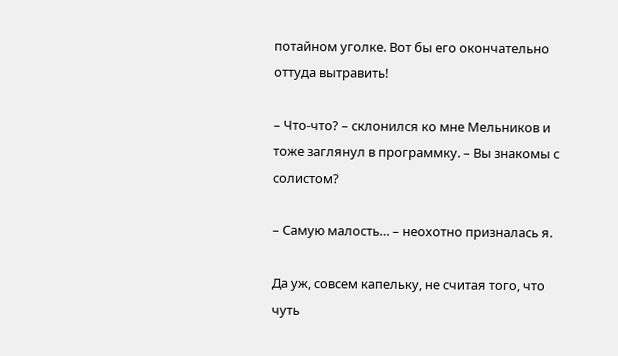потайном уголке. Вот бы его окончательно оттуда вытравить!

– Что-что? – склонился ко мне Мельников и тоже заглянул в программку. – Вы знакомы с солистом?

– Самую малость… – неохотно призналась я.

Да уж, совсем капельку, не считая того, что чуть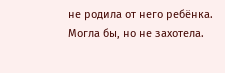не родила от него ребёнка. Могла бы, но не захотела.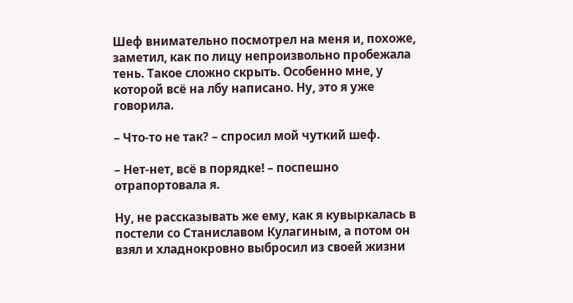Шеф внимательно посмотрел на меня и, похоже, заметил, как по лицу непроизвольно пробежала тень. Такое сложно скрыть. Особенно мне, у которой всё на лбу написано. Ну, это я уже говорила.

– Что-то не так? – спросил мой чуткий шеф.

– Нет-нет, всё в порядке! – поспешно отрапортовала я.

Ну, не рассказывать же ему, как я кувыркалась в постели со Станиславом Кулагиным, а потом он взял и хладнокровно выбросил из своей жизни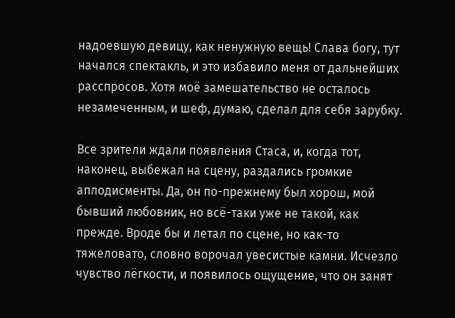надоевшую девицу, как ненужную вещь! Слава богу, тут начался спектакль, и это избавило меня от дальнейших расспросов. Хотя моё замешательство не осталось незамеченным, и шеф, думаю, сделал для себя зарубку.

Все зрители ждали появления Стаса, и, когда тот, наконец, выбежал на сцену, раздались громкие аплодисменты. Да, он по-прежнему был хорош, мой бывший любовник, но всё-таки уже не такой, как прежде. Вроде бы и летал по сцене, но как-то тяжеловато, словно ворочал увесистые камни. Исчезло чувство лёгкости, и появилось ощущение, что он занят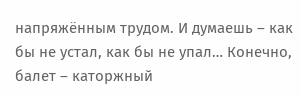напряжённым трудом. И думаешь – как бы не устал, как бы не упал… Конечно, балет – каторжный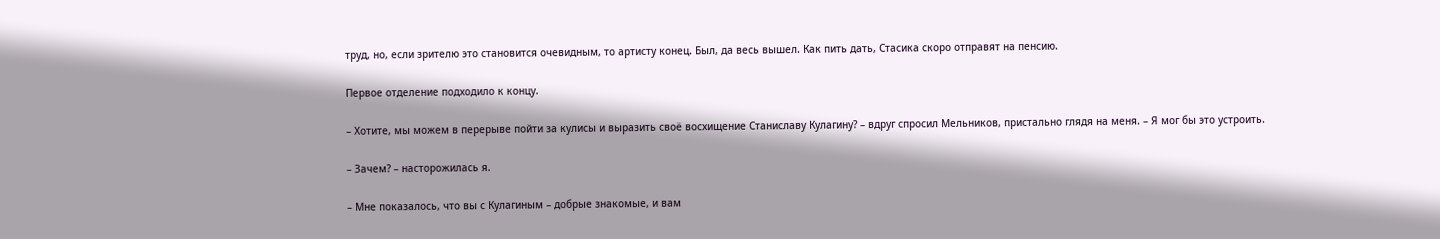труд, но, если зрителю это становится очевидным, то артисту конец. Был, да весь вышел. Как пить дать, Стасика скоро отправят на пенсию.

Первое отделение подходило к концу.

– Хотите, мы можем в перерыве пойти за кулисы и выразить своё восхищение Станиславу Кулагину? – вдруг спросил Мельников, пристально глядя на меня. – Я мог бы это устроить.

– Зачем? – насторожилась я.

– Мне показалось, что вы с Кулагиным – добрые знакомые, и вам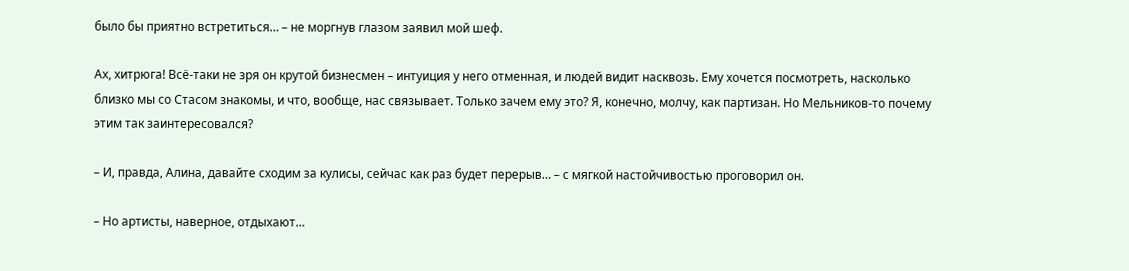было бы приятно встретиться… – не моргнув глазом заявил мой шеф.

Ах, хитрюга! Всё-таки не зря он крутой бизнесмен – интуиция у него отменная, и людей видит насквозь. Ему хочется посмотреть, насколько близко мы со Стасом знакомы, и что, вообще, нас связывает. Только зачем ему это? Я, конечно, молчу, как партизан. Но Мельников-то почему этим так заинтересовался?

– И, правда, Алина, давайте сходим за кулисы, сейчас как раз будет перерыв… – с мягкой настойчивостью проговорил он.

– Но артисты, наверное, отдыхают…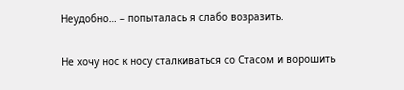Неудобно… – попыталась я слабо возразить.

Не хочу нос к носу сталкиваться со Стасом и ворошить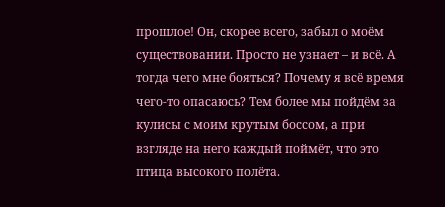прошлое! Он, скорее всего, забыл о моём существовании. Просто не узнает – и всё. А тогда чего мне бояться? Почему я всё время чего-то опасаюсь? Тем более мы пойдём за кулисы с моим крутым боссом, а при взгляде на него каждый поймёт, что это птица высокого полёта.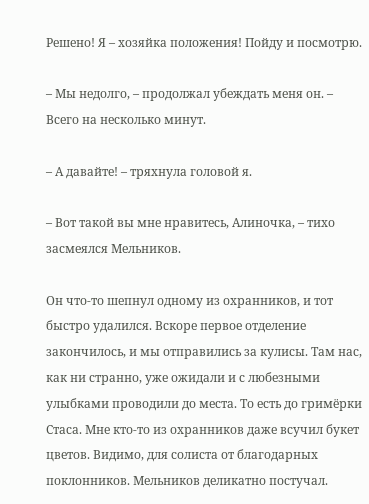Решено! Я – хозяйка положения! Пойду и посмотрю.

– Мы недолго, – продолжал убеждать меня он. – Всего на несколько минут.

– А давайте! – тряхнула головой я.

– Вот такой вы мне нравитесь, Алиночка, – тихо засмеялся Мельников.

Он что-то шепнул одному из охранников, и тот быстро удалился. Вскоре первое отделение закончилось, и мы отправились за кулисы. Там нас, как ни странно, уже ожидали и с любезными улыбками проводили до места. То есть до гримёрки Стаса. Мне кто-то из охранников даже всучил букет цветов. Видимо, для солиста от благодарных поклонников. Мельников деликатно постучал.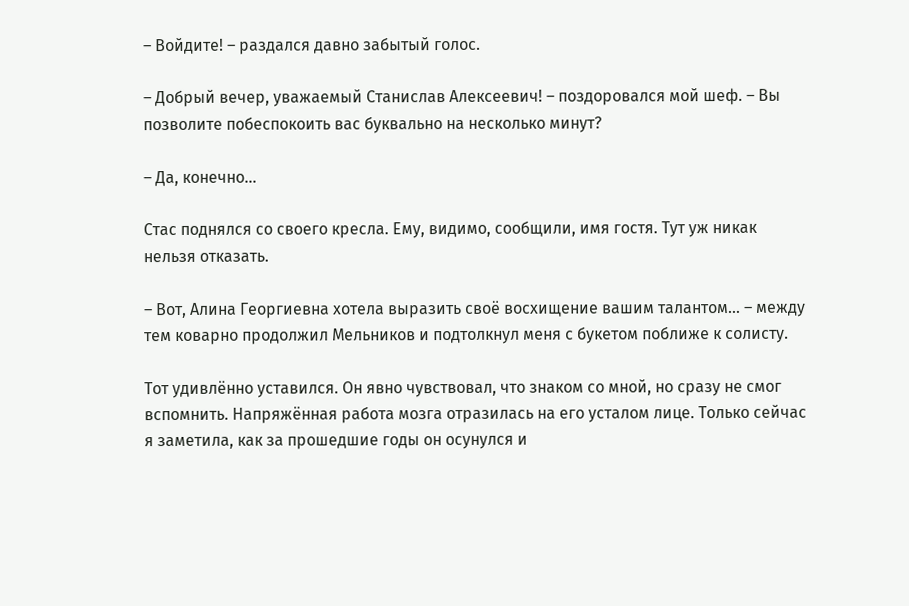– Войдите! – раздался давно забытый голос.

– Добрый вечер, уважаемый Станислав Алексеевич! – поздоровался мой шеф. – Вы позволите побеспокоить вас буквально на несколько минут?

– Да, конечно…

Стас поднялся со своего кресла. Ему, видимо, сообщили, имя гостя. Тут уж никак нельзя отказать.

– Вот, Алина Георгиевна хотела выразить своё восхищение вашим талантом… – между тем коварно продолжил Мельников и подтолкнул меня с букетом поближе к солисту.

Тот удивлённо уставился. Он явно чувствовал, что знаком со мной, но сразу не смог вспомнить. Напряжённая работа мозга отразилась на его усталом лице. Только сейчас я заметила, как за прошедшие годы он осунулся и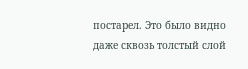постарел. Это было видно даже сквозь толстый слой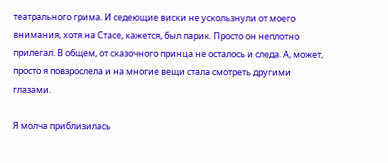театрального грима. И седеющие виски не ускользнули от моего внимания, хотя на Стасе, кажется, был парик. Просто он неплотно прилегал. В общем, от сказочного принца не осталось и следа. А, может, просто я повзрослела и на многие вещи стала смотреть другими глазами.

Я молча приблизилась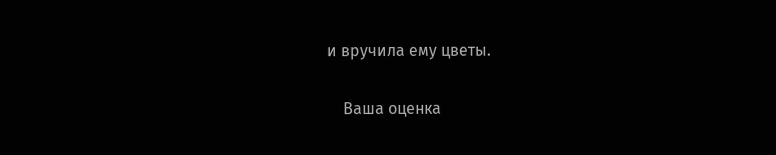и вручила ему цветы.


    Ваша оценка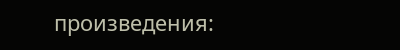произведения: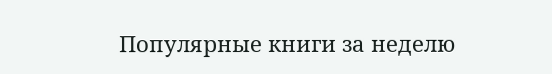Популярные книги за неделю